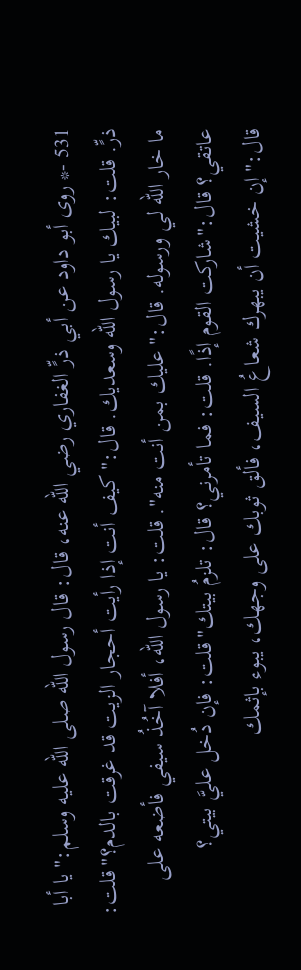531 -* روى أبو داود عن أبي ذرٍّ الغفاري رضي الله عنه، قال: قال رسول الله صلى الله عليه وسلم:"يا أبا ذرٍّ. قلت: لبيك يا رسول الله وسعديك. قال:"كيف أنت إذا رأيت أحجار الزيت قد غرقت بالدم؟"قلت: ما خار الله لي ورسوله. قال:"عليك بمن أنت منه". قلت: يا رسول الله، أفلا آخُذُ سيفي فأضعه على عاتقي؟ قال:"شاركت القوم إذًا. قلت: فما تأمرني؟ قال: تلزمُ بيتك"قلت: فإن دُخل عليَّ بيتي؟ قال:"إن خشيت أن يبهرك شعاعُ السيف، فألق ثوبك على وجهك، يبوء بإثمك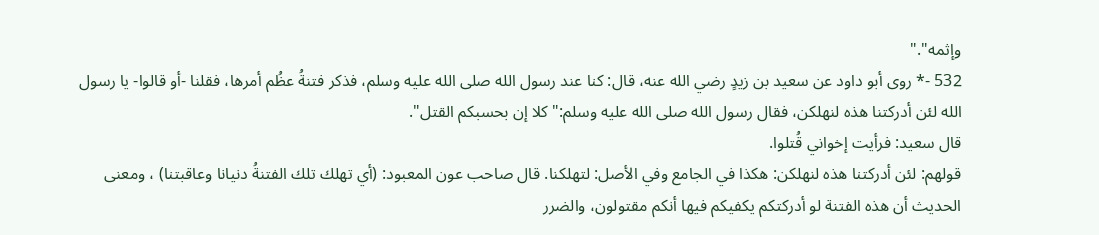وإثمه"."
532 -* روى أبو داود عن سعيد بن زيدٍ رضي الله عنه، قال: كنا عند رسول الله صلى الله عليه وسلم، فذكر فتنةُ عظُم أمرها، فقلنا -أو قالوا- يا رسول الله لئن أدركتنا هذه لنهلكن، فقال رسول الله صلى الله عليه وسلم:"كلا إن بحسبكم القتل".
قال سعيد: فرأيت إخواني قُتلوا.
قولهم: لئن أدركتنا هذه لنهلكن: هكذا في الجامع وفي الأصل: لتهلكنا. قال صاحب عون المعبود: (أي تهلك تلك الفتنةُ دنيانا وعاقبتنا) ، ومعنى الحديث أن هذه الفتنة لو أدركتكم يكفيكم فيها أنكم مقتولون، والضرر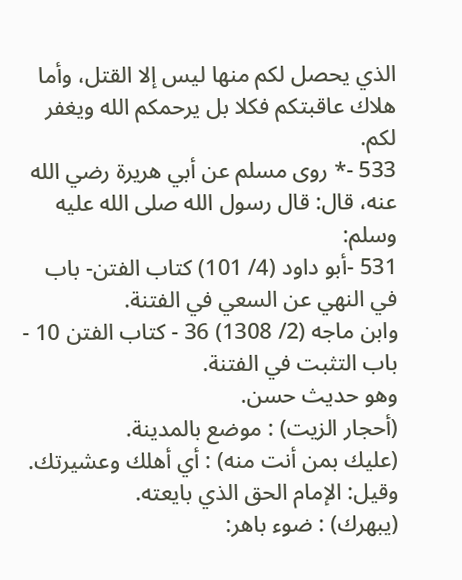الذي يحصل لكم منها ليس إلا القتل، وأما هلاك عاقبتكم فكلا بل يرحمكم الله ويغفر لكم.
533 -* روى مسلم عن أبي هريرة رضي الله عنه، قال: قال رسول الله صلى الله عليه وسلم:
531 -أبو داود (4/ 101) كتاب الفتن- باب في النهي عن السعي في الفتنة.
وابن ماجه (2/ 1308) 36 - كتاب الفتن 10 - باب التثبت في الفتنة.
وهو حديث حسن.
(أحجار الزيت) : موضع بالمدينة.
(عليك بمن أنت منه) : أي أهلك وعشيرتك. وقيل: الإمام الحق الذي بايعته.
(يبهرك) : ضوء باهر: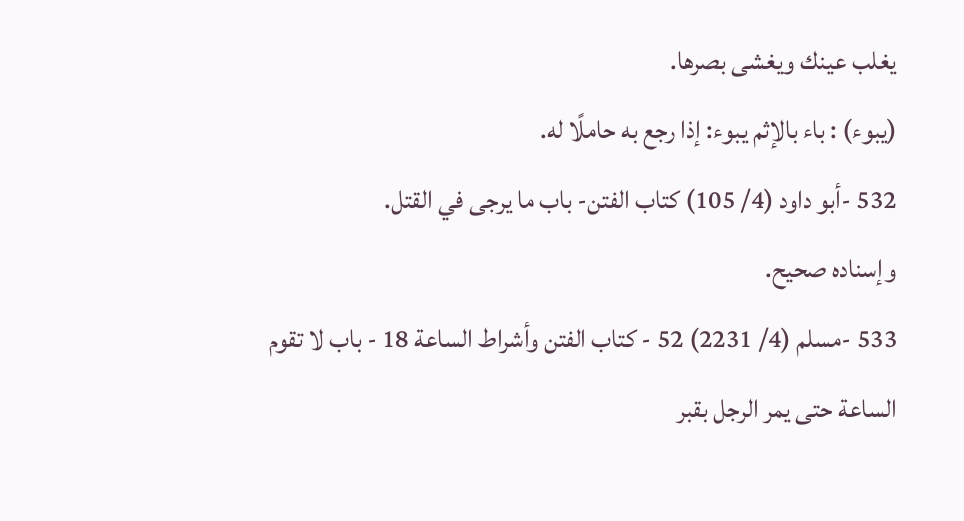يغلب عينك ويغشى بصرها.
(يبوء) : باء بالإثم يبوء: إذا رجع به حاملًا له.
532 -أبو داود (4/ 105) كتاب الفتن- باب ما يرجى في القتل.
وإسناده صحيح.
533 -مسلم (4/ 2231) 52 - كتاب الفتن وأشراط الساعة 18 - باب لا تقوم الساعة حتى يمر الرجل بقبر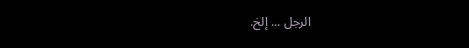الرجل ... إلخ.